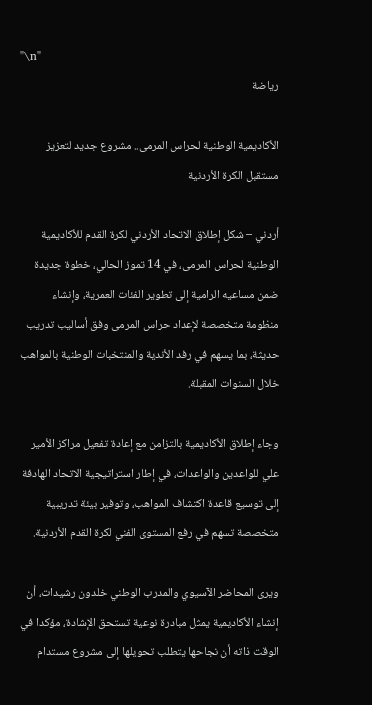"\n"
رياضة

الأكاديمية الوطنية لحراس المرمى.. مشروع جديد لتعزيز مستقبل الكرة الأردنية

أردني – شكل إطلاق الاتحاد الأردني لكرة القدم للأكاديمية الوطنية لحراس المرمى، في 14 تموز الحالي، خطوة جديدة ضمن مساعيه الرامية إلى تطوير الفئات العمرية، وإنشاء منظومة متخصصة لإعداد حراس المرمى وفق أساليب تدريب حديثة، بما يسهم في رفد الأندية والمنتخبات الوطنية بالمواهب خلال السنوات المقبلة.

وجاء إطلاق الأكاديمية بالتزامن مع إعادة تفعيل مراكز الأمير علي للواعدين والواعدات، في إطار استراتيجية الاتحاد الهادفة إلى توسيع قاعدة اكتشاف المواهب، وتوفير بيئة تدريبية متخصصة تسهم في رفع المستوى الفني لكرة القدم الأردنية.

ويرى المحاضر الآسيوي والمدرب الوطني خلدون رشيدات، أن إنشاء الأكاديمية يمثل مبادرة نوعية تستحق الإشادة، مؤكدا في الوقت ذاته أن نجاحها يتطلب تحويلها إلى مشروع مستدام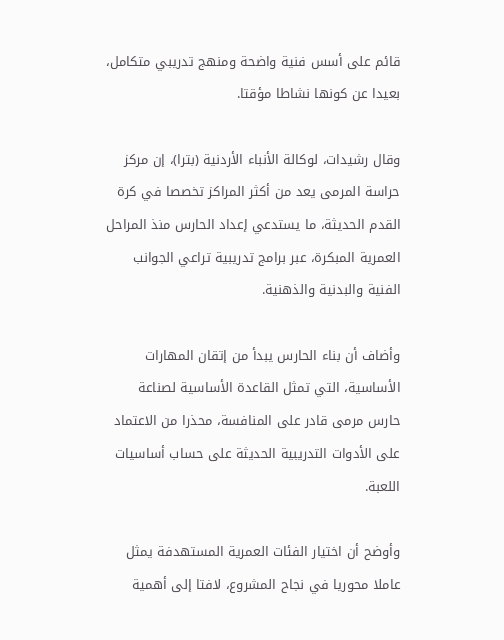قائم على أسس فنية واضحة ومنهج تدريبي متكامل، بعيدا عن كونها نشاطا مؤقتا.

وقال رشيدات، لوكالة الأنباء الأردنية (بترا)، إن مركز حراسة المرمى يعد من أكثر المراكز تخصصا في كرة القدم الحديثة، ما يستدعي إعداد الحارس منذ المراحل العمرية المبكرة، عبر برامج تدريبية تراعي الجوانب الفنية والبدنية والذهنية.

وأضاف أن بناء الحارس يبدأ من إتقان المهارات الأساسية، التي تمثل القاعدة الأساسية لصناعة حارس مرمى قادر على المنافسة، محذرا من الاعتماد على الأدوات التدريبية الحديثة على حساب أساسيات اللعبة.

وأوضح أن اختيار الفئات العمرية المستهدفة يمثل عاملا محوريا في نجاح المشروع، لافتا إلى أهمية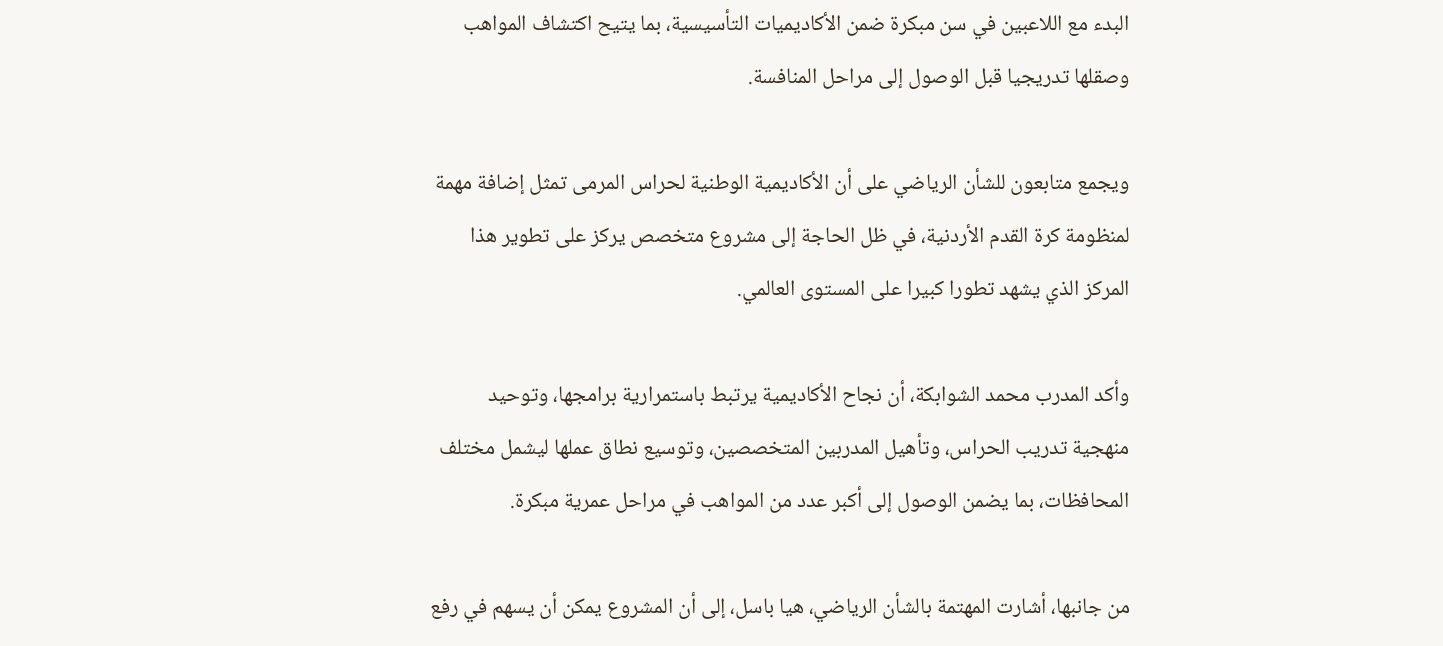البدء مع اللاعبين في سن مبكرة ضمن الأكاديميات التأسيسية، بما يتيح اكتشاف المواهب وصقلها تدريجيا قبل الوصول إلى مراحل المنافسة.

ويجمع متابعون للشأن الرياضي على أن الأكاديمية الوطنية لحراس المرمى تمثل إضافة مهمة لمنظومة كرة القدم الأردنية، في ظل الحاجة إلى مشروع متخصص يركز على تطوير هذا المركز الذي يشهد تطورا كبيرا على المستوى العالمي.

وأكد المدرب محمد الشوابكة، أن نجاح الأكاديمية يرتبط باستمرارية برامجها، وتوحيد منهجية تدريب الحراس، وتأهيل المدربين المتخصصين، وتوسيع نطاق عملها ليشمل مختلف المحافظات، بما يضمن الوصول إلى أكبر عدد من المواهب في مراحل عمرية مبكرة.

من جانبها، أشارت المهتمة بالشأن الرياضي، هيا باسل، إلى أن المشروع يمكن أن يسهم في رفع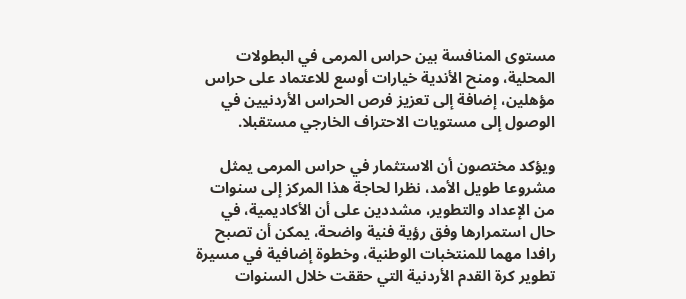مستوى المنافسة بين حراس المرمى في البطولات المحلية، ومنح الأندية خيارات أوسع للاعتماد على حراس مؤهلين، إضافة إلى تعزيز فرص الحراس الأردنيين في الوصول إلى مستويات الاحتراف الخارجي مستقبلا.

ويؤكد مختصون أن الاستثمار في حراس المرمى يمثل مشروعا طويل الأمد، نظرا لحاجة هذا المركز إلى سنوات من الإعداد والتطوير، مشددين على أن الأكاديمية، في حال استمرارها وفق رؤية فنية واضحة، يمكن أن تصبح رافدا مهما للمنتخبات الوطنية، وخطوة إضافية في مسيرة تطوير كرة القدم الأردنية التي حققت خلال السنوات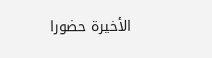الأخيرة حضورا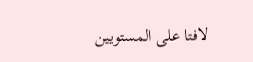لافتا على المستويين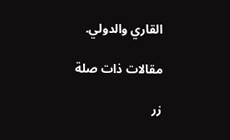القاري والدولي.

مقالات ذات صلة

زر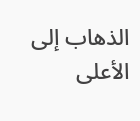الذهاب إلى الأعلى